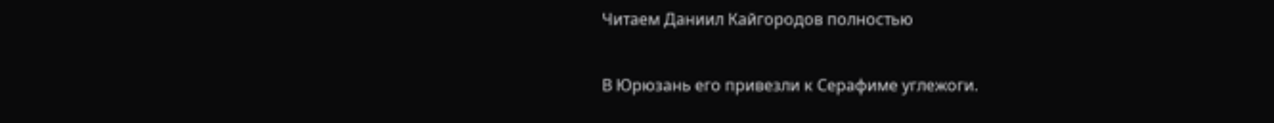Читаем Даниил Кайгородов полностью

В Юрюзань его привезли к Серафиме углежоги.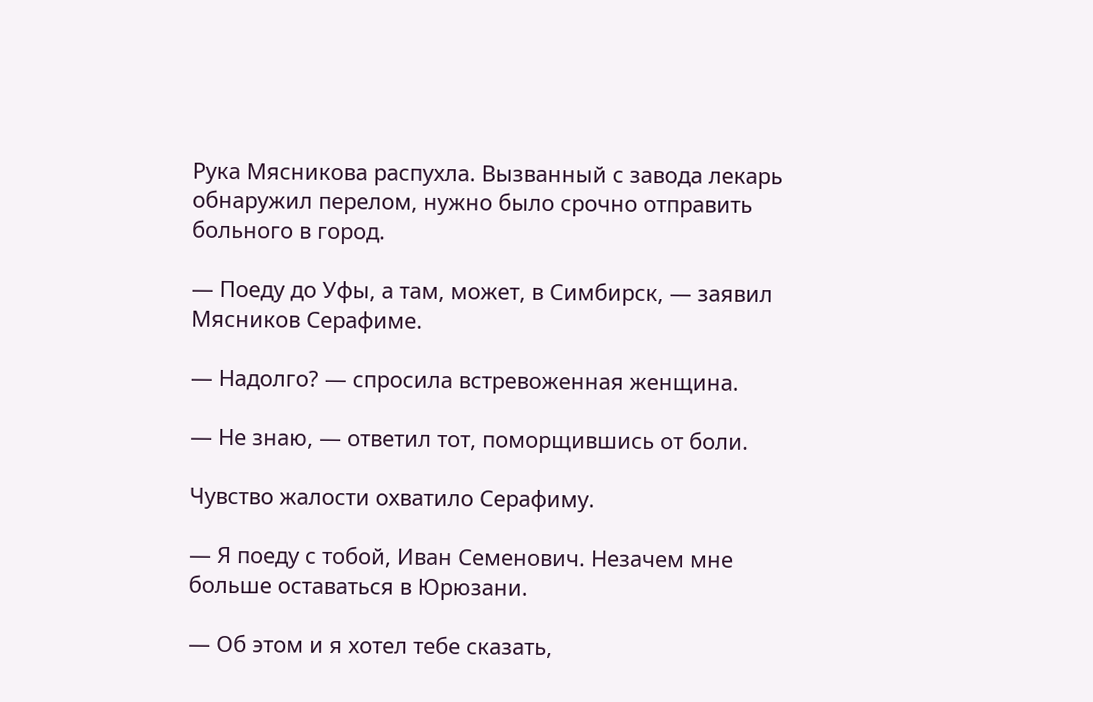Рука Мясникова распухла. Вызванный с завода лекарь обнаружил перелом, нужно было срочно отправить больного в город.

— Поеду до Уфы, а там, может, в Симбирск, — заявил Мясников Серафиме.

— Надолго? — спросила встревоженная женщина.

— Не знаю, — ответил тот, поморщившись от боли.

Чувство жалости охватило Серафиму.

— Я поеду с тобой, Иван Семенович. Незачем мне больше оставаться в Юрюзани.

— Об этом и я хотел тебе сказать,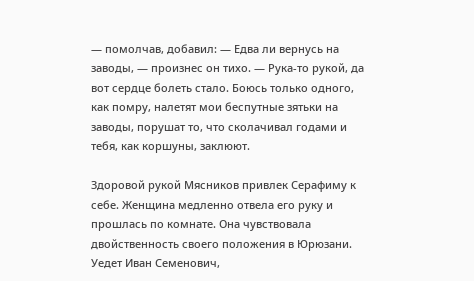— помолчав, добавил: — Едва ли вернусь на заводы, — произнес он тихо. — Рука-то рукой, да вот сердце болеть стало. Боюсь только одного, как помру, налетят мои беспутные зятьки на заводы, порушат то, что сколачивал годами и тебя, как коршуны, заклюют.

Здоровой рукой Мясников привлек Серафиму к себе. Женщина медленно отвела его руку и прошлась по комнате. Она чувствовала двойственность своего положения в Юрюзани. Уедет Иван Семенович,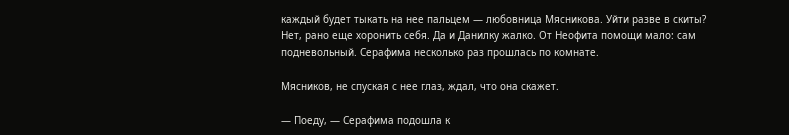каждый будет тыкать на нее пальцем — любовница Мясникова. Уйти разве в скиты? Нет, рано еще хоронить себя. Да и Данилку жалко. От Неофита помощи мало: сам подневольный. Серафима несколько раз прошлась по комнате.

Мясников, не спуская с нее глаз, ждал, что она скажет.

— Поеду, — Серафима подошла к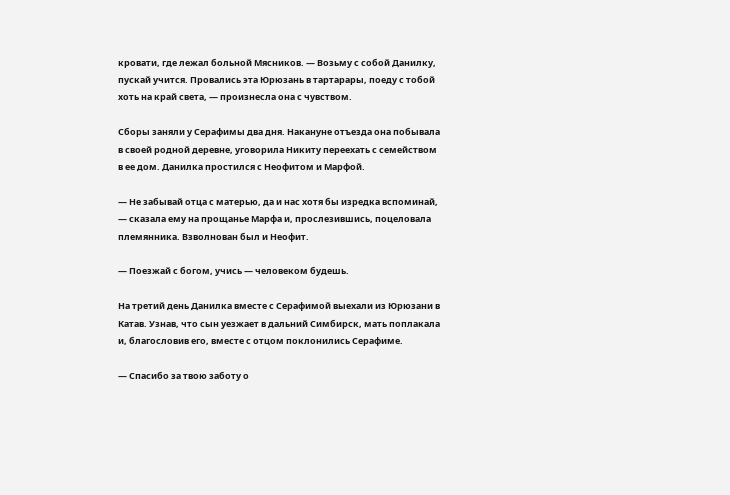кровати, где лежал больной Мясников. — Возьму с собой Данилку, пускай учится. Провались эта Юрюзань в тартарары, поеду с тобой хоть на край света, — произнесла она с чувством.

Сборы заняли у Серафимы два дня. Накануне отъезда она побывала в своей родной деревне, уговорила Никиту переехать с семейством в ее дом. Данилка простился с Неофитом и Марфой.

— Не забывай отца с матерью, да и нас хотя бы изредка вспоминай, — сказала ему на прощанье Марфа и, прослезившись, поцеловала племянника. Взволнован был и Неофит.

— Поезжай с богом, учись — человеком будешь.

На третий день Данилка вместе с Серафимой выехали из Юрюзани в Катав. Узнав, что сын уезжает в дальний Симбирск, мать поплакала и, благословив его, вместе с отцом поклонились Серафиме.

— Спасибо за твою заботу о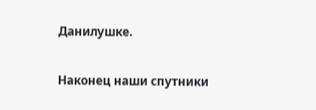Данилушке.

Наконец наши спутники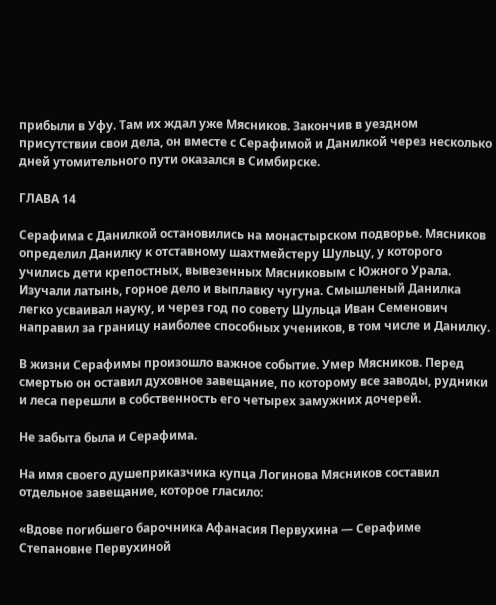прибыли в Уфу. Там их ждал уже Мясников. Закончив в уездном присутствии свои дела, он вместе с Серафимой и Данилкой через несколько дней утомительного пути оказался в Симбирске.

ГЛАВА 14

Серафима с Данилкой остановились на монастырском подворье. Мясников определил Данилку к отставному шахтмейстеру Шульцу, у которого учились дети крепостных, вывезенных Мясниковым с Южного Урала. Изучали латынь, горное дело и выплавку чугуна. Смышленый Данилка легко усваивал науку, и через год по совету Шульца Иван Семенович направил за границу наиболее способных учеников, в том числе и Данилку.

В жизни Серафимы произошло важное событие. Умер Мясников. Перед смертью он оставил духовное завещание, по которому все заводы, рудники и леса перешли в собственность его четырех замужних дочерей.

Не забыта была и Серафима.

На имя своего душеприказчика купца Логинова Мясников составил отдельное завещание, которое гласило:

«Вдове погибшего барочника Афанасия Первухина — Серафиме Степановне Первухиной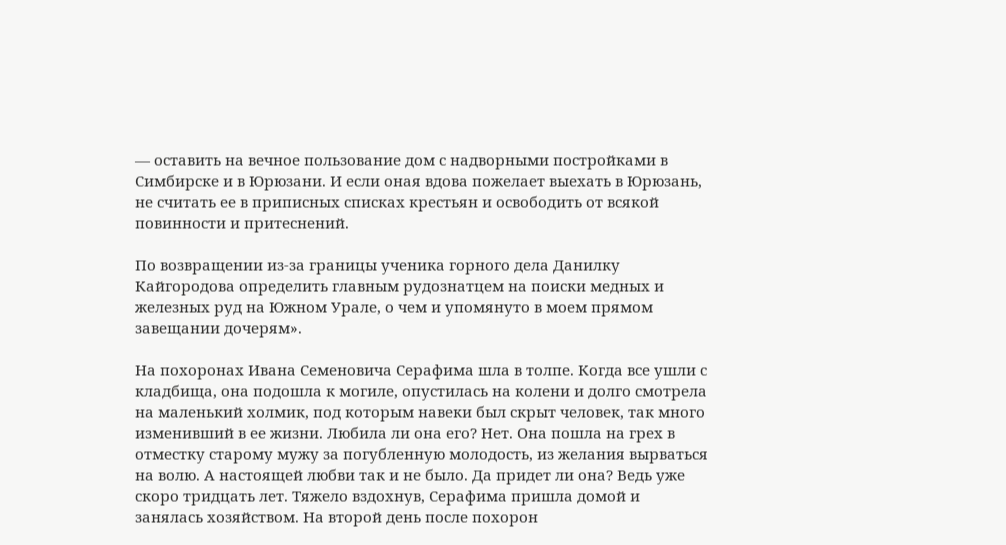— оставить на вечное пользование дом с надворными постройками в Симбирске и в Юрюзани. И если оная вдова пожелает выехать в Юрюзань, не считать ее в приписных списках крестьян и освободить от всякой повинности и притеснений.

По возвращении из-за границы ученика горного дела Данилку Кайгородова определить главным рудознатцем на поиски медных и железных руд на Южном Урале, о чем и упомянуто в моем прямом завещании дочерям».

На похоронах Ивана Семеновича Серафима шла в толпе. Когда все ушли с кладбища, она подошла к могиле, опустилась на колени и долго смотрела на маленький холмик, под которым навеки был скрыт человек, так много изменивший в ее жизни. Любила ли она его? Нет. Она пошла на грех в отместку старому мужу за погубленную молодость, из желания вырваться на волю. А настоящей любви так и не было. Да придет ли она? Ведь уже скоро тридцать лет. Тяжело вздохнув, Серафима пришла домой и занялась хозяйством. На второй день после похорон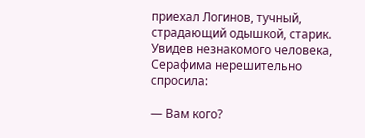приехал Логинов, тучный, страдающий одышкой, старик. Увидев незнакомого человека, Серафима нерешительно спросила:

— Вам кого?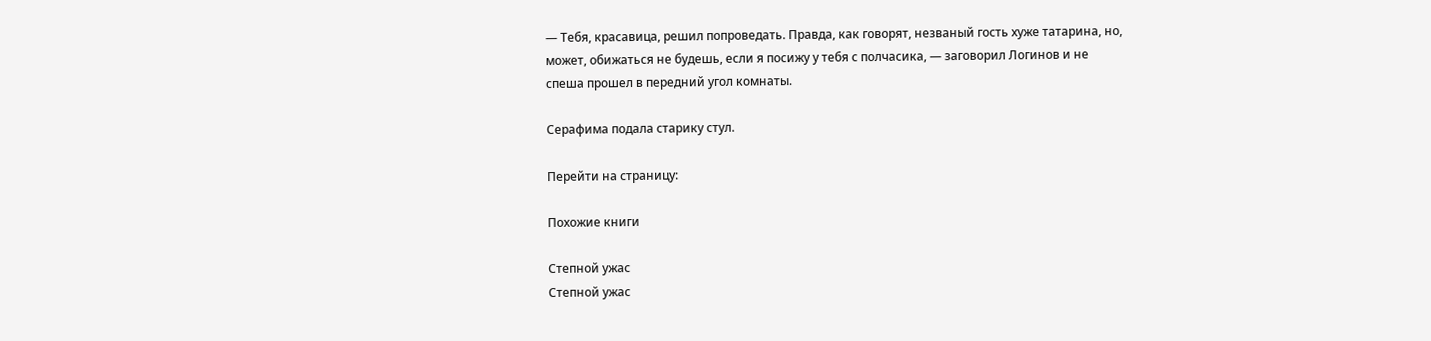— Тебя, красавица, решил попроведать. Правда, как говорят, незваный гость хуже татарина, но, может, обижаться не будешь, если я посижу у тебя с полчасика, — заговорил Логинов и не спеша прошел в передний угол комнаты.

Серафима подала старику стул.

Перейти на страницу:

Похожие книги

Степной ужас
Степной ужас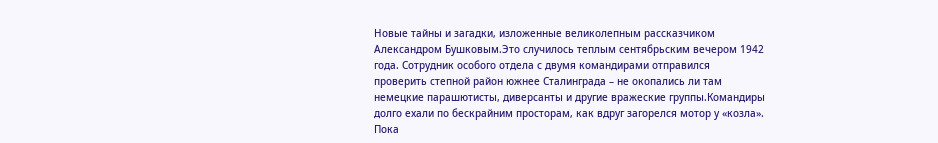Новые тайны и загадки, изложенные великолепным рассказчиком Александром Бушковым.Это случилось теплым сентябрьским вечером 1942 года. Сотрудник особого отдела с двумя командирами отправился проверить степной район южнее Сталинграда – не окопались ли там немецкие парашютисты, диверсанты и другие вражеские группы.Командиры долго ехали по бескрайним просторам, как вдруг загорелся мотор у «козла». Пока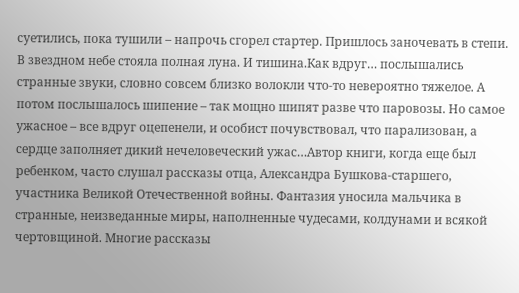суетились, пока тушили – напрочь сгорел стартер. Пришлось заночевать в степи. В звездном небе стояла полная луна. И тишина.Как вдруг… послышались странные звуки, словно совсем близко волокли что-то невероятно тяжелое. А потом послышалось шипение – так мощно шипят разве что паровозы. Но самое ужасное – все вдруг оцепенели, и особист почувствовал, что парализован, а сердце заполняет дикий нечеловеческий ужас…Автор книги, когда еще был ребенком, часто слушал рассказы отца, Александра Бушкова-старшего, участника Великой Отечественной войны. Фантазия уносила мальчика в странные, неизведанные миры, наполненные чудесами, колдунами и всякой чертовщиной. Многие рассказы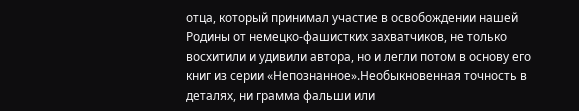отца, который принимал участие в освобождении нашей Родины от немецко-фашистких захватчиков, не только восхитили и удивили автора, но и легли потом в основу его книг из серии «Непознанное».Необыкновенная точность в деталях, ни грамма фальши или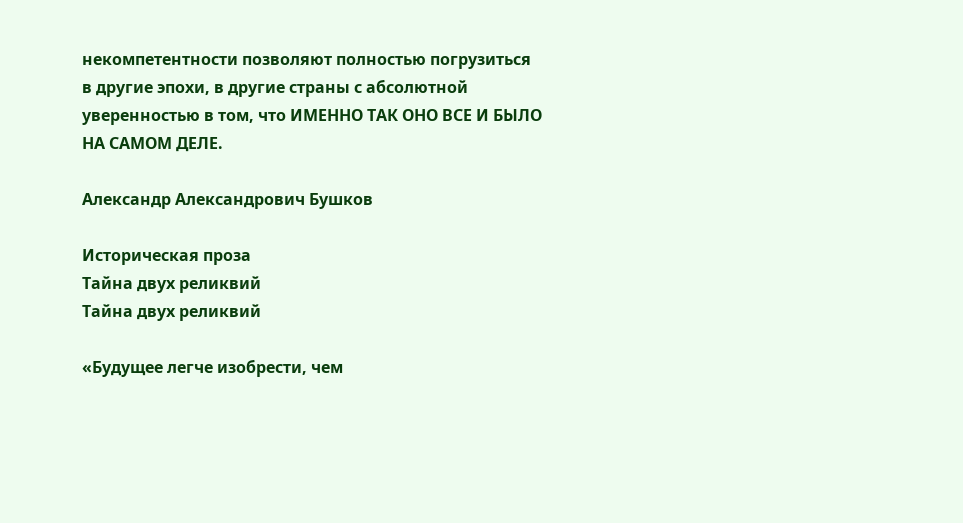некомпетентности позволяют полностью погрузиться в другие эпохи, в другие страны с абсолютной уверенностью в том, что ИМЕННО ТАК ОНО ВСЕ И БЫЛО НА САМОМ ДЕЛЕ.

Александр Александрович Бушков

Историческая проза
Тайна двух реликвий
Тайна двух реликвий

«Будущее легче изобрести, чем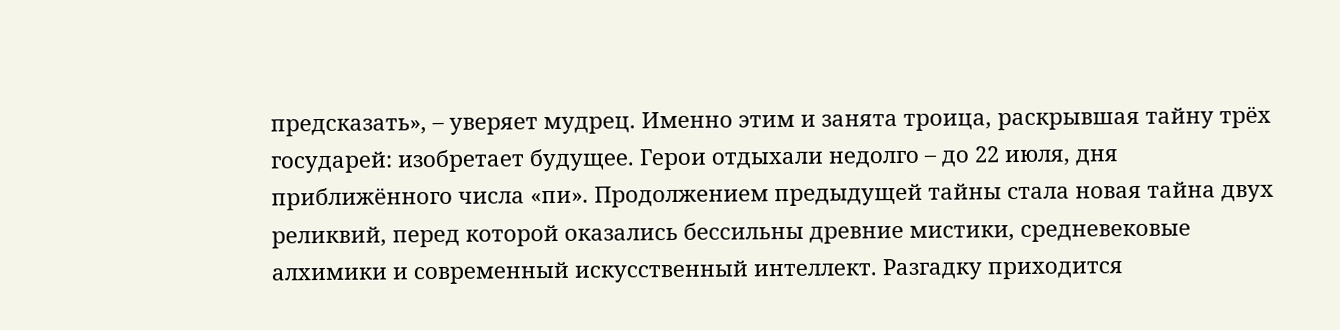предсказать», – уверяет мудрец. Именно этим и занята троица, раскрывшая тайну трёх государей: изобретает будущее. Герои отдыхали недолго – до 22 июля, дня приближённого числа «пи». Продолжением предыдущей тайны стала новая тайна двух реликвий, перед которой оказались бессильны древние мистики, средневековые алхимики и современный искусственный интеллект. Разгадку приходится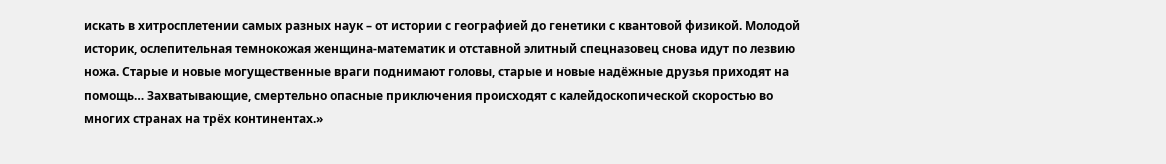искать в хитросплетении самых разных наук – от истории с географией до генетики с квантовой физикой. Молодой историк, ослепительная темнокожая женщина-математик и отставной элитный спецназовец снова идут по лезвию ножа. Старые и новые могущественные враги поднимают головы, старые и новые надёжные друзья приходят на помощь… Захватывающие, смертельно опасные приключения происходят с калейдоскопической скоростью во многих странах на трёх континентах.»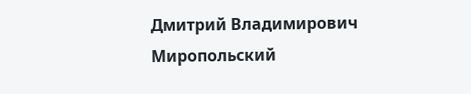Дмитрий Владимирович Миропольский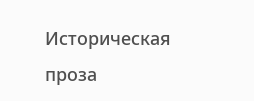Историческая проза